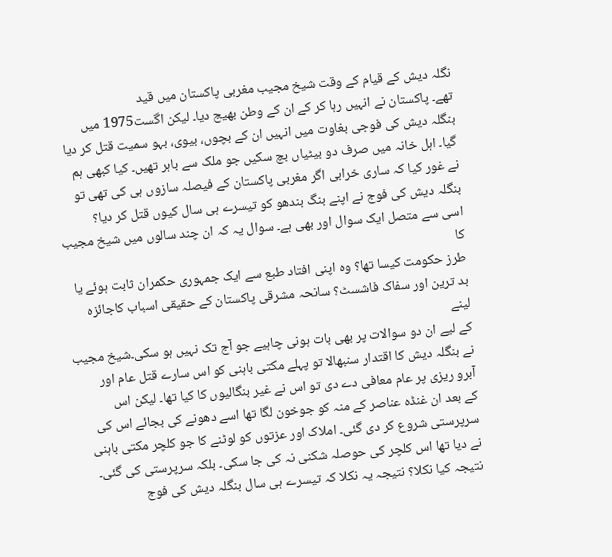نگلہ دیش کے قیام کے وقت شیخ مجیب مغربی پاکستان میں قید
تھے۔ پاکستان نے انہیں رہا کر کے ان کے وطن بھیج دیا۔ لیکن اگست1975 میں
بنگلہ دیش کی فوجی بغاوت میں انہیں ان کے بچوں، بیوی، بہو سمیت قتل کر دیا
گیا۔ اہل خانہ میں صرف دو بیٹیاں بچ سکیں جو ملک سے باہر تھیں۔ کیا کبھی ہم
نے غور کیا کہ ساری خرابی اگر مغربی پاکستان کے فیصلہ سازوں ہی کی تھی تو
بنگلہ دیش کی فوج نے اپنے بنگ بندھو کو تیسرے ہی سال کیوں قتل کر دیا؟
اسی سے متصل ایک سوال اور بھی ہے۔ سوال یہ کہ ان چند سالوں میں شیخ مجیب کا
طرز حکومت کیسا تھا؟ وہ اپنی افتاد طبع سے ایک جمہوری حکمران ثابت ہوئے یا
بد ترین اور سفاک فاشسٹ؟ سانحہ مشرقی پاکستان کے حقیقی اسباب کاجائزہ لینے
کے لیے ان دو سوالات پر بھی بات ہونی چاہیے جو آج تک نہیں ہو سکی۔شیخ مجیب
نے بنگلہ دیش کا اقتدار سنبھالا تو پہلے مکتی باہنی کو اس سارے قتل عام اور
آبرو ریزی پر عام معافی دے دی تو اس نے غیر بنگالیوں کا کیا تھا۔ لیکن اس
کے بعد ان غنڈہ عناصر کے منہ کو جوخون لگا تھا اسے دھونے کی بجائے اس کی
سرپرستی شروع کر دی گئی۔ املاک اور عزتوں کو لوٹنے کا جو کلچر مکتی باہنی
نے دیا تھا اس کلچر کی حوصلہ شکنی نہ کی جا سکی۔ بلکہ سرپرستی کی گئی۔
نتیجہ کیا نکلا؟ نتیجہ یہ نکلا کہ تیسرے ہی سال بنگلہ دیش کی فوج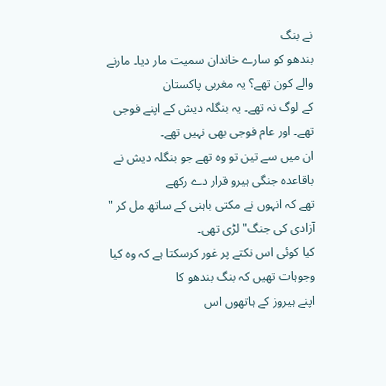نے بنگ
بندھو کو سارے خاندان سمیت مار دیا۔ مارنے والے کون تھے؟ یہ مغربی پاکستان
کے لوگ نہ تھے۔ یہ بنگلہ دیش کے اپنے فوجی تھے۔ اور عام فوجی بھی نہیں تھے۔
ان میں سے تین تو وہ تھے جو بنگلہ دیش نے باقاعدہ جنگی ہیرو قرار دے رکھے
تھے کہ انہوں نے مکتی باہنی کے ساتھ مل کر " آزادی کی جنگ" لڑی تھی۔
کیا کوئی اس نکتے پر غور کرسکتا ہے کہ وہ کیا وجوہات تھیں کہ بنگ بندھو کا
اپنے ہیروز کے ہاتھوں اس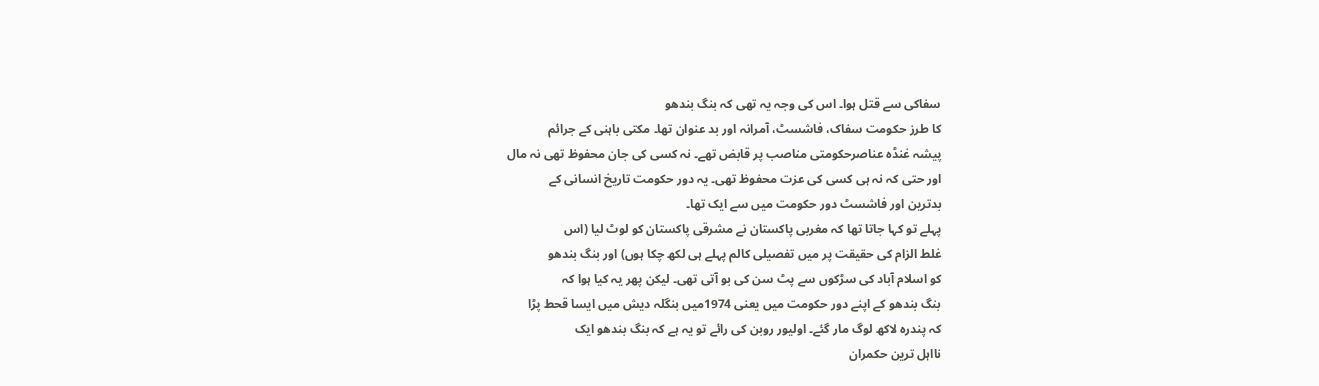سفاکی سے قتل ہوا۔ اس کی وجہ یہ تھی کہ بنگ بندھو
کا طرز حکومت سفاک، فاشسٹ، آمرانہ اور بد عنوان تھا۔ مکتی باہنی کے جرائم
پیشہ غنڈہ عناصرحکومتی مناصب پر قابض تھے۔ نہ کسی کی جان محفوظ تھی نہ مال
اور حتی کہ نہ ہی کسی کی عزت محفوظ تھی۔ یہ دور حکومت تاریخ انسانی کے
بدترین اور فاشسٹ دور حکومت میں سے ایک تھا۔
پہلے تو کہا جاتا تھا کہ مغربی پاکستان نے مشرقی پاکستان کو لوٹ لیا (اس
غلط الزام کی حقیقت پر میں تفصیلی کالم پہلے ہی لکھ چکا ہوں) اور بنگ بندھو
کو اسلام آباد کی سڑکوں سے پٹ سن کی بو آتی تھی۔ لیکن پھر یہ کیا ہوا کہ
بنگ بندھو کے اپنے دور حکومت میں یعنی 1974میں بنگلہ دیش میں ایسا قحط پڑا
کہ پندرہ لاکھ لوگ مار گئے۔ اولیور روبن کی رائے تو یہ ہے کہ بنگ بندھو ایک
نااہل ترین حکمران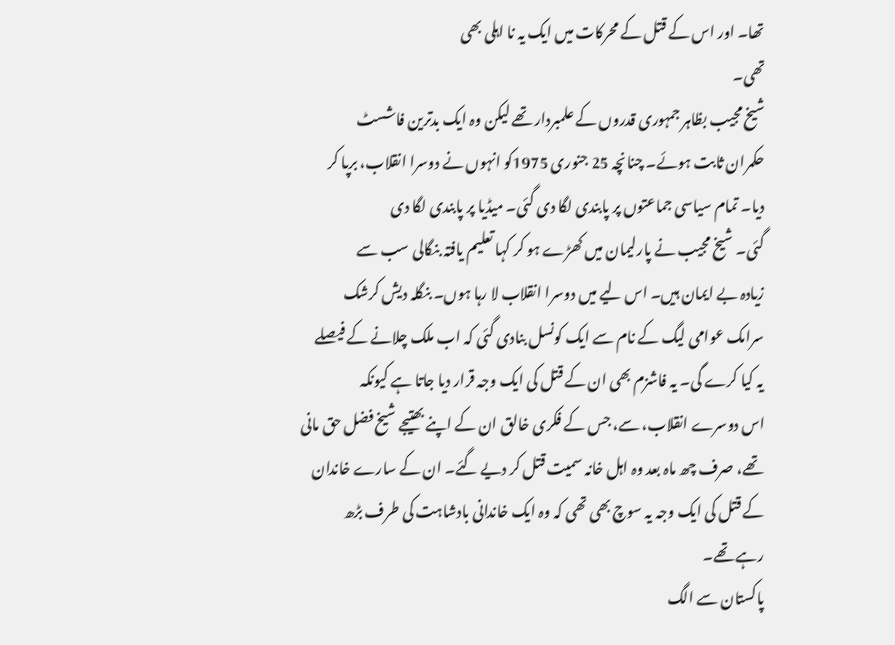تھا۔ اور اس کے قتل کے محرکات میں ایک یہ نا اہلی بھی
تھی۔
شیخ مجیب بظاہر جمہوری قدروں کے علمبردار تھے لیکن وہ ایک بدترین فاشسٹ
حکمران ثابت ہوئے۔ چنانچہ 25 جنوری 1975کو انہوں نے دوسرا انقلاب، برپا کر
دیا۔ تمام سیاسی جماعتوں پر پابندی لگا دی گئی۔ میڈیا پر پابندی لگا دی
گئی۔ شیخ مجیب نے پارلیمان میں کھڑے ہو کر کہا تعلیم یافتہ بنگالی سب سے
زیادہ بے ایمان ہیں۔ اس لیے میں دوسرا انقلاب لا رہا ہوں۔ بنگلہ دیش کرشک
سرامک عوامی لیگ کے نام سے ایک کونسل بنادی گئی کہ اب ملک چلانے کے فیصلے
یہ کیا کرے گی۔ یہ فاشزم بھی ان کے قتل کی ایک وجہ قرار دیا جاتا ہے کیونکہ
اس دوسرے انقلاب، سے، جس کے فکری خالق ان کے اپنے بھتیجے شیخ فضل حق مانی
تھے، صرف چھ ماہ بعد وہ اہل خانہ سمیت قتل کر دیے گئے۔ ان کے سارے خاندان
کے قتل کی ایک وجہ یہ سوچ بھی تھی کہ وہ ایک خاندانی بادشاہت کی طرف بڑھ
رہے تھے۔
پاکستان سے الگ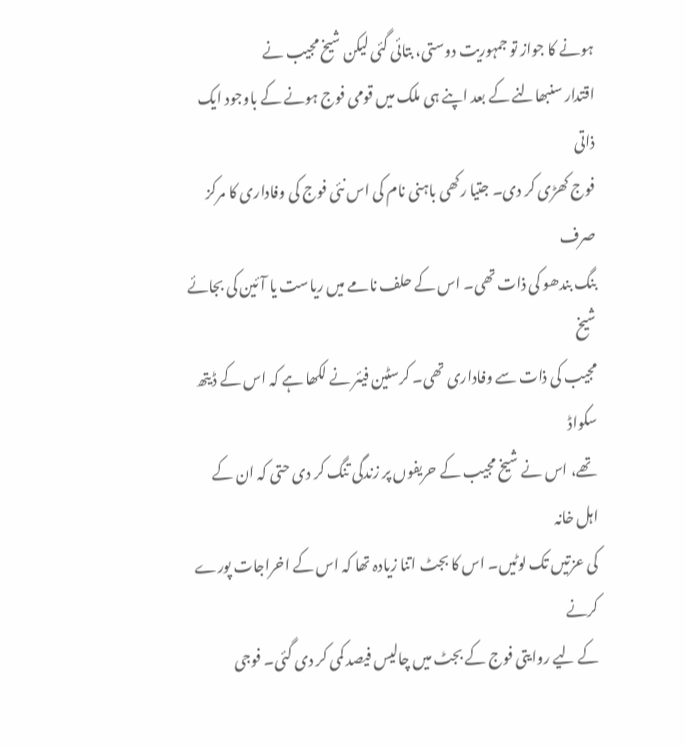ہونے کا جواز تو جمہوریت دوستی، بتائی گئی لیکن شیخ مجیب نے
اقتدار سنبھالنے کے بعد اپنے ہی ملک میں قومی فوج ہونے کے باوجود ایک ذاتی
فوج کھڑی کر دی۔ جتیا رکھی باہنی نام کی اس نئی فوج کی وفاداری کا مرکز صرف
بنگ بندھو کی ذات تھی۔ اس کے حلف نامے میں ریاست یا آئین کی بجائے شیخ
مجیب کی ذات سے وفاداری تھی۔ کرسٹین فیئر نے لکھا ہے کہ اس کے ڈیتھ سکواڈ
تھے، اس نے شیخ مجیب کے حریفوں پر زندگی تنگ کر دی حتی کہ ان کے اہل خانہ
کی عزتیں تک لوٹیں۔ اس کا بجٹ اتنا زیادہ تھا کہ اس کے اخراجات پورے کرنے
کے لیے روایتی فوج کے بجٹ میں چالیس فیصد کمی کر دی گئی۔ فوجی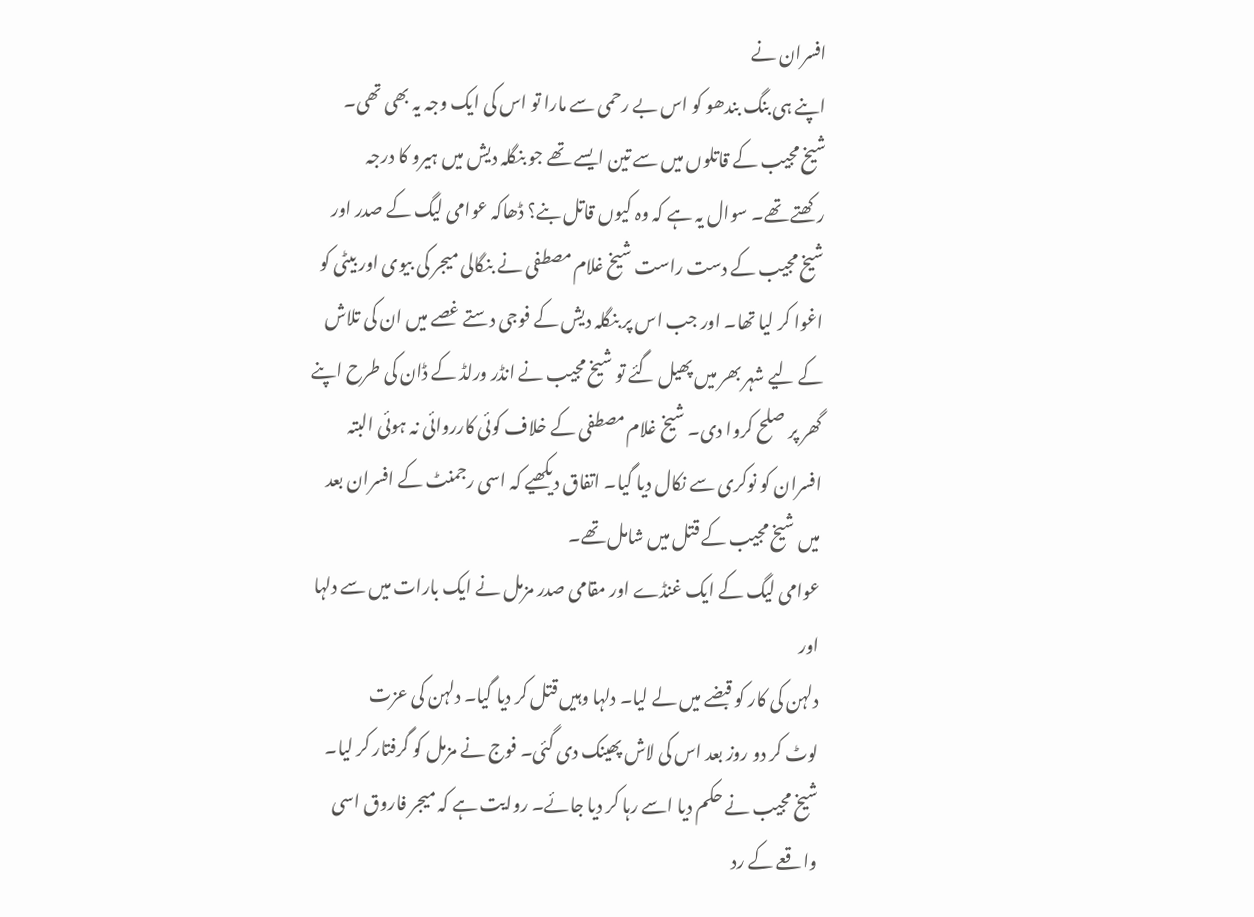افسران نے
اپنے ہی بنگ بندھو کو اس بے رحمی سے مارا تو اس کی ایک وجہ یہ بھی تھی۔
شیخ مجیب کے قاتلوں میں سے تین ایسے تھے جو بنگلہ دیش میں ہیرو کا درجہ
رکھتے تھے۔ سوال یہ ہے کہ وہ کیوں قاتل بنے؟ ڈھاکہ عوامی لیگ کے صدر اور
شیخ مجیب کے دست راست شیخ غلام مصطفی نے بنگالی میجر کی بیوی اور بیٹی کو
اغوا کر لیا تھا۔ اور جب اس پر بنگلہ دیش کے فوجی دستے غصے میں ان کی تلاش
کے لیے شہر بھر میں پھیل گئے تو شیخ مجیب نے انڈر ورلڈ کے ڈان کی طرح اپنے
گھر پر صلح کروا دی۔ شیخ غلام مصطفی کے خلاف کوئی کارروائی نہ ہوئی البتہ
افسران کو نوکری سے نکال دیا گیا۔ اتفاق دیکھیے کہ اسی رجمنٹ کے افسران بعد
میں شیخ مجیب کے قتل میں شامل تھے۔
عوامی لیگ کے ایک غنڈے اور مقامی صدر مزمل نے ایک بارات میں سے دلہا اور
دلہن کی کار کو قبضے میں لے لیا۔ دلہا وہیں قتل کر دیا گیا۔ دلہن کی عزت
لوٹ کر دو روز بعد اس کی لاش پھینک دی گئی۔ فوج نے مزمل کو گرفتار کر لیا۔
شیخ مجیب نے حکم دیا اسے رہا کر دیا جائے۔ روایت ہے کہ میجر فاروق اسی
واقعے کے رد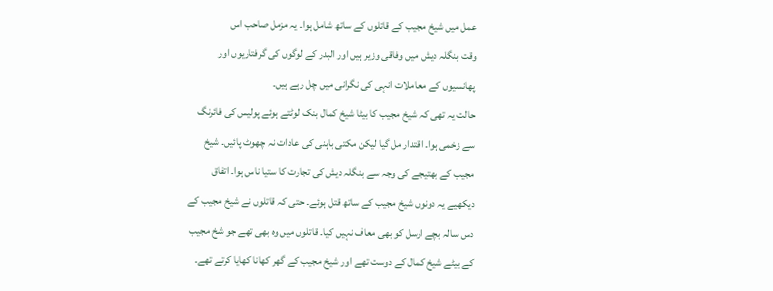عمل میں شیخ مجیب کے قاتلوں کے ساتھ شامل ہوا۔ یہ مزمل صاحب اس
وقت بنگلہ دیش میں وفاقی وزیر ہیں اور البدر کے لوگوں کی گرفتاریوں اور
پھانسیوں کے معاملات انہی کی نگرانی میں چل رہے ہیں۔
حالت یہ تھی کہ شیخ مجیب کا بیٹا شیخ کمال بنک لوٹتے ہوئے پولیس کی فائرنگ
سے زخمی ہوا۔ اقتدار مل گیا لیکن مکتی باہنی کی عادات نہ چھوٹ پائیں۔ شیخ
مجیب کے بھتیجے کی وجہ سے بنگلہ دیش کی تجارت کا ستیا ناس ہوا۔ اتفاق
دیکھیے یہ دونوں شیخ مجیب کے ساتھ قتل ہوئے۔ حتی کہ قاتلوں نے شیخ مجیب کے
دس سالہ بچے ارسل کو بھی معاف نہیں کیا۔ قاتلوں میں وہ بھی تھے جو شخ مجیب
کے بیٹے شیخ کمال کے دوست تھے اور شیخ مجیب کے گھر کھانا کھایا کرتے تھے۔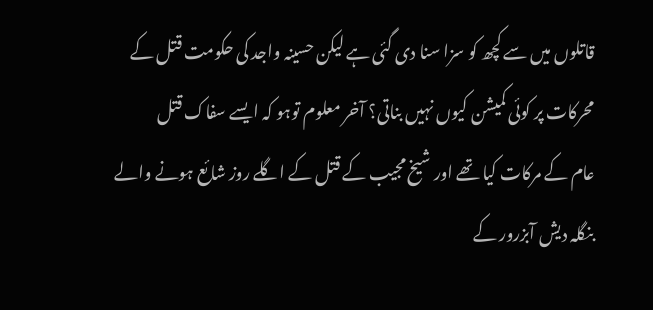قاتلوں میں سے کچھ کو سزا سنا دی گئی ہے لیکن حسینہ واجد کی حکومت قتل کے
محرکات پر کوئی کمیشن کیوں نہیں بناتی؟ آخر معلوم توہو کہ ایسے سفاک قتل
عام کے مرکات کیا تھے اور شیخ مجیب کے قتل کے اگلے روز شائع ہونے والے
بنگلہ دیش آبزرور کے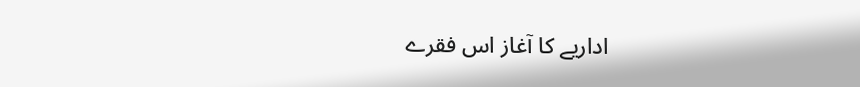اداریے کا آغاز اس فقرے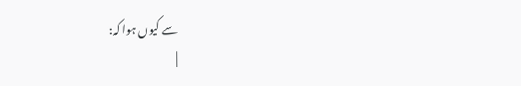سے کیوں ہوا کہ:
|